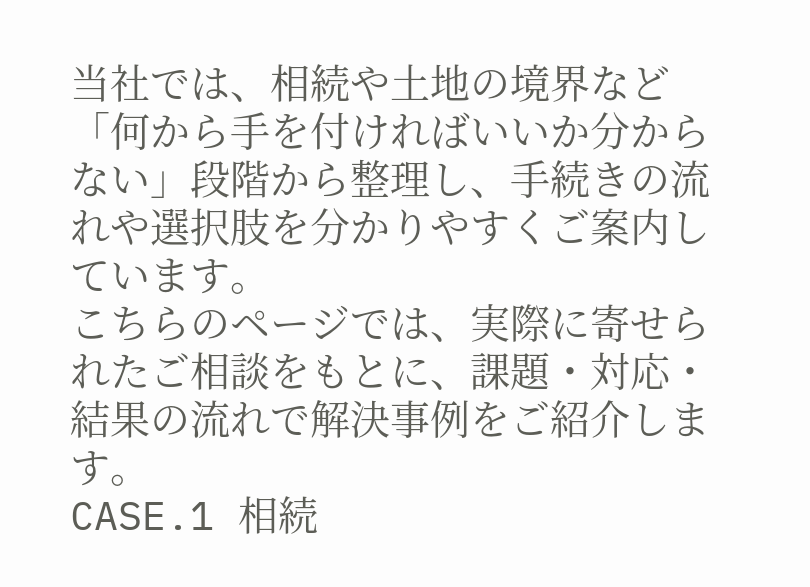当社では、相続や土地の境界など「何から手を付ければいいか分からない」段階から整理し、手続きの流れや選択肢を分かりやすくご案内しています。
こちらのページでは、実際に寄せられたご相談をもとに、課題・対応・結果の流れで解決事例をご紹介します。
CASE.1 相続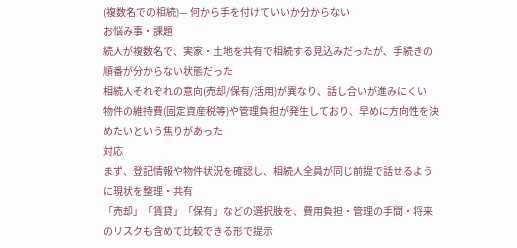(複数名での相続)— 何から手を付けていいか分からない
お悩み事・課題
続人が複数名で、実家・土地を共有で相続する見込みだったが、手続きの順番が分からない状態だった
相続人それぞれの意向(売却/保有/活用)が異なり、話し合いが進みにくい
物件の維持費(固定資産税等)や管理負担が発生しており、早めに方向性を決めたいという焦りがあった
対応
まず、登記情報や物件状況を確認し、相続人全員が同じ前提で話せるように現状を整理・共有
「売却」「賃貸」「保有」などの選択肢を、費用負担・管理の手間・将来のリスクも含めて比較できる形で提示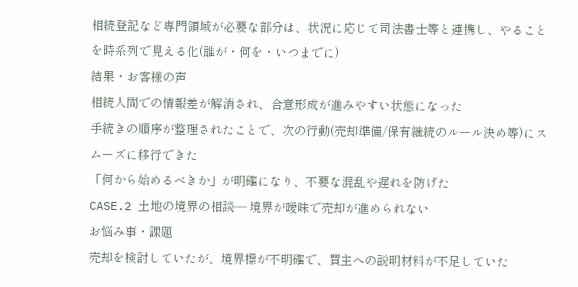相続登記など専門領域が必要な部分は、状況に応じて司法書士等と連携し、やることを時系列で見える化(誰が・何を・いつまでに)
結果・お客様の声
相続人間での情報差が解消され、合意形成が進みやすい状態になった
手続きの順序が整理されたことで、次の行動(売却準備/保有継続のルール決め等)にスムーズに移行できた
「何から始めるべきか」が明確になり、不要な混乱や遅れを防げた
CASE.2 土地の境界の相談— 境界が曖昧で売却が進められない
お悩み事・課題
売却を検討していたが、境界標が不明確で、買主への説明材料が不足していた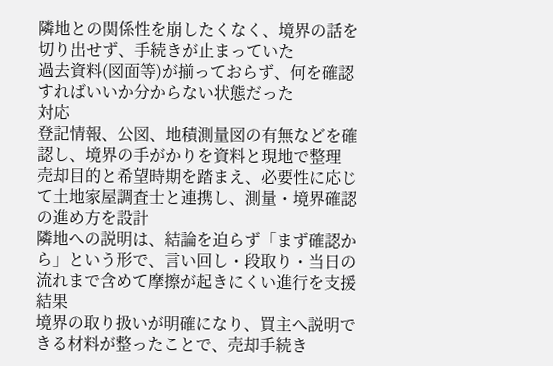隣地との関係性を崩したくなく、境界の話を切り出せず、手続きが止まっていた
過去資料(図面等)が揃っておらず、何を確認すればいいか分からない状態だった
対応
登記情報、公図、地積測量図の有無などを確認し、境界の手がかりを資料と現地で整理
売却目的と希望時期を踏まえ、必要性に応じて土地家屋調査士と連携し、測量・境界確認の進め方を設計
隣地への説明は、結論を迫らず「まず確認から」という形で、言い回し・段取り・当日の流れまで含めて摩擦が起きにくい進行を支援
結果
境界の取り扱いが明確になり、買主へ説明できる材料が整ったことで、売却手続き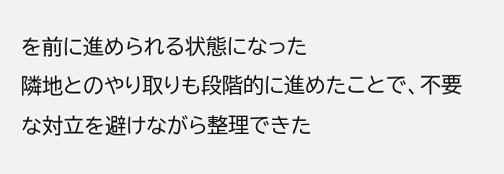を前に進められる状態になった
隣地とのやり取りも段階的に進めたことで、不要な対立を避けながら整理できた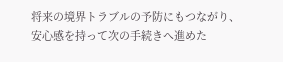将来の境界トラブルの予防にもつながり、安心感を持って次の手続きへ進めた